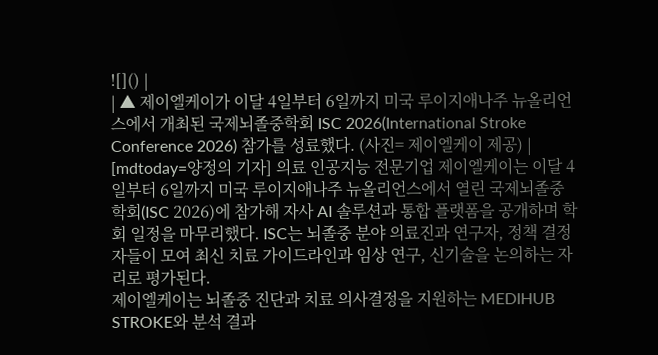![]() |
| ▲ 제이엘케이가 이달 4일부터 6일까지 미국 루이지애나주 뉴올리언스에서 개최된 국제뇌졸중학회 ISC 2026(International Stroke Conference 2026) 참가를 성료했다. (사진= 제이엘케이 제공) |
[mdtoday=양정의 기자] 의료 인공지능 전문기업 제이엘케이는 이달 4일부터 6일까지 미국 루이지애나주 뉴올리언스에서 열린 국제뇌졸중학회(ISC 2026)에 참가해 자사 AI 솔루션과 통합 플랫폼을 공개하며 학회 일정을 마무리했다. ISC는 뇌졸중 분야 의료진과 연구자, 정책 결정자들이 모여 최신 치료 가이드라인과 임상 연구, 신기술을 논의하는 자리로 평가된다.
제이엘케이는 뇌졸중 진단과 치료 의사결정을 지원하는 MEDIHUB STROKE와 분석 결과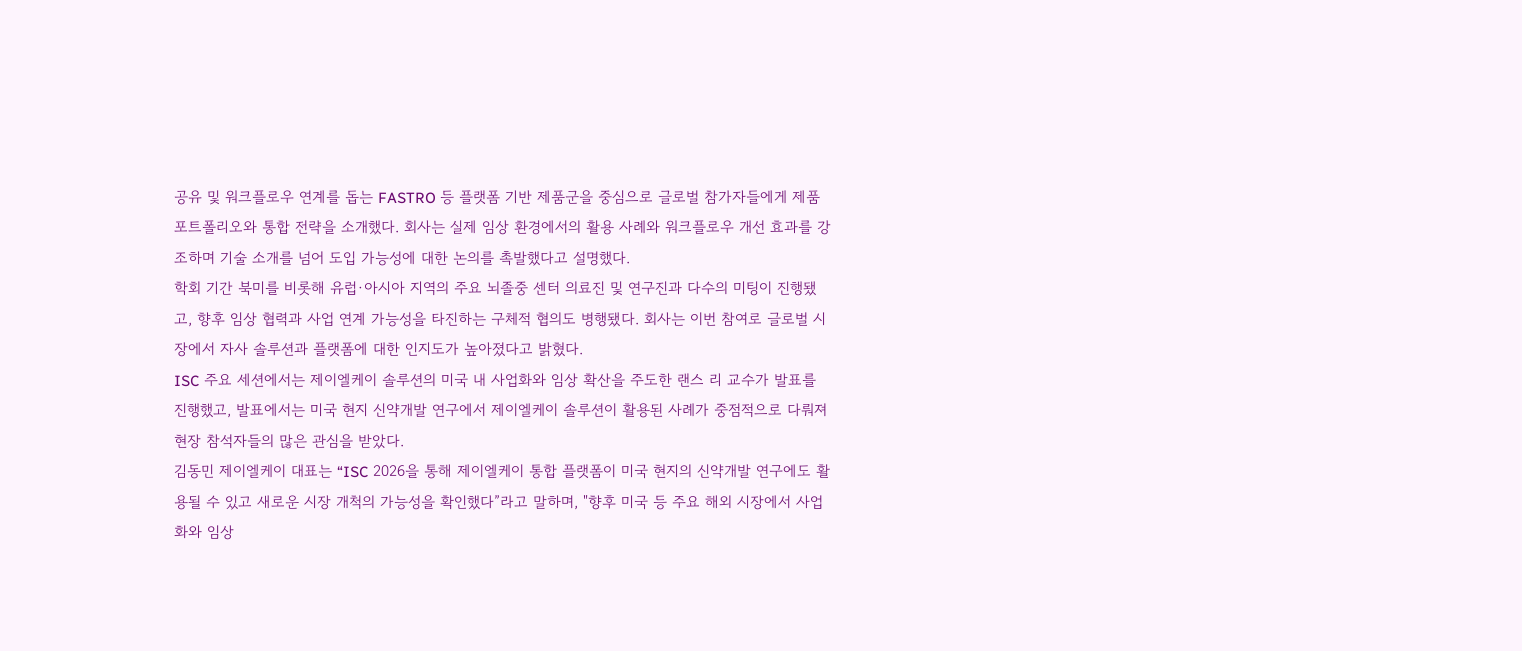공유 및 워크플로우 연계를 돕는 FASTRO 등 플랫폼 기반 제품군을 중심으로 글로벌 참가자들에게 제품 포트폴리오와 통합 전략을 소개했다. 회사는 실제 임상 환경에서의 활용 사례와 워크플로우 개선 효과를 강조하며 기술 소개를 넘어 도입 가능성에 대한 논의를 촉발했다고 설명했다.
학회 기간 북미를 비롯해 유럽·아시아 지역의 주요 뇌졸중 센터 의료진 및 연구진과 다수의 미팅이 진행됐고, 향후 임상 협력과 사업 연계 가능성을 타진하는 구체적 협의도 병행됐다. 회사는 이번 참여로 글로벌 시장에서 자사 솔루션과 플랫폼에 대한 인지도가 높아졌다고 밝혔다.
ISC 주요 세션에서는 제이엘케이 솔루션의 미국 내 사업화와 임상 확산을 주도한 랜스 리 교수가 발표를 진행했고, 발표에서는 미국 현지 신약개발 연구에서 제이엘케이 솔루션이 활용된 사례가 중점적으로 다뤄져 현장 참석자들의 많은 관심을 받았다.
김동민 제이엘케이 대표는 “ISC 2026을 통해 제이엘케이 통합 플랫폼이 미국 현지의 신약개발 연구에도 활용될 수 있고 새로운 시장 개척의 가능성을 확인했다”라고 말하며, "향후 미국 등 주요 해외 시장에서 사업화와 임상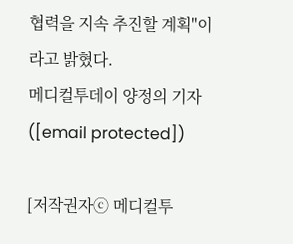협력을 지속 추진할 계획"이라고 밝혔다.
메디컬투데이 양정의 기자([email protected])

[저작권자ⓒ 메디컬투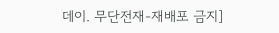데이. 무단전재-재배포 금지]